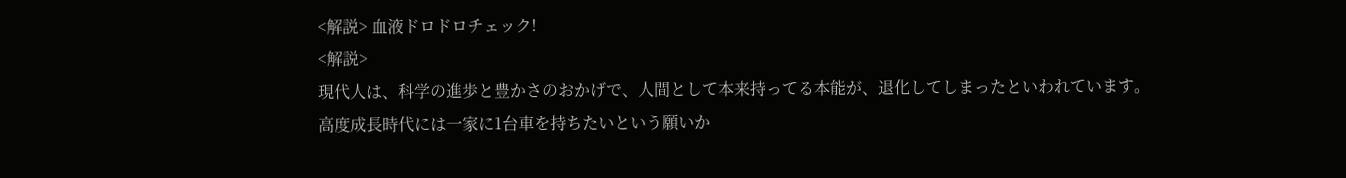<解説> 血液ドロドロチェック!
<解説>
現代人は、科学の進歩と豊かさのおかげで、人間として本来持ってる本能が、退化してしまったといわれています。高度成長時代には一家に1台車を持ちたいという願いか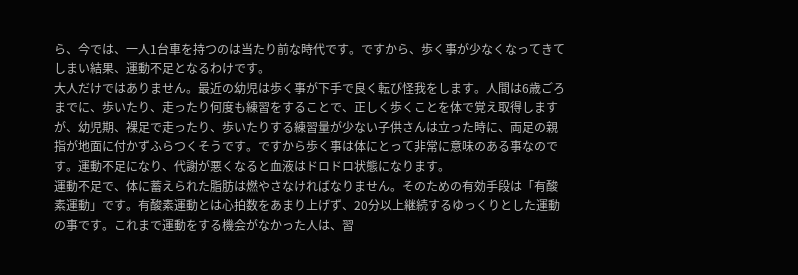ら、今では、一人1台車を持つのは当たり前な時代です。ですから、歩く事が少なくなってきてしまい結果、運動不足となるわけです。
大人だけではありません。最近の幼児は歩く事が下手で良く転び怪我をします。人間は6歳ごろまでに、歩いたり、走ったり何度も練習をすることで、正しく歩くことを体で覚え取得しますが、幼児期、裸足で走ったり、歩いたりする練習量が少ない子供さんは立った時に、両足の親指が地面に付かずふらつくそうです。ですから歩く事は体にとって非常に意味のある事なのです。運動不足になり、代謝が悪くなると血液はドロドロ状態になります。
運動不足で、体に蓄えられた脂肪は燃やさなければなりません。そのための有効手段は「有酸素運動」です。有酸素運動とは心拍数をあまり上げず、20分以上継続するゆっくりとした運動の事です。これまで運動をする機会がなかった人は、習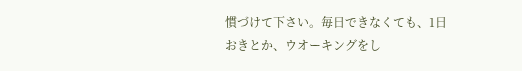慣づけて下さい。毎日できなくても、1日おきとか、ウオーキングをし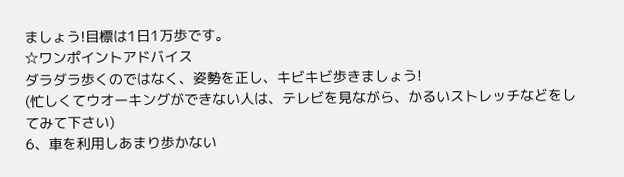ましょう!目標は1日1万歩です。
☆ワンポイントアドバイス
ダラダラ歩くのではなく、姿勢を正し、キビキビ歩きましょう!
(忙しくてウオーキングができない人は、テレビを見ながら、かるいストレッチなどをしてみて下さい)
6、車を利用しあまり歩かない